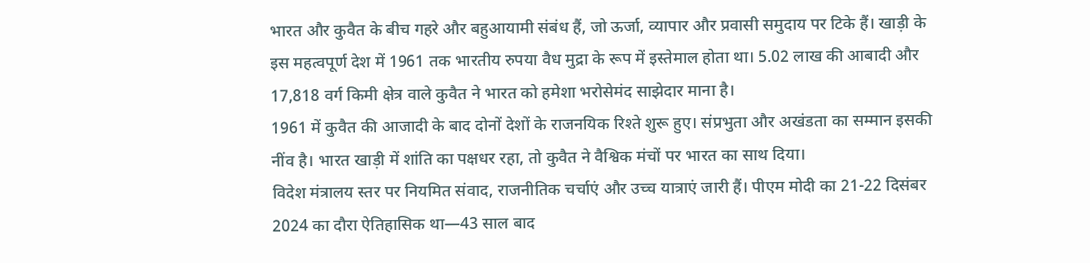भारत और कुवैत के बीच गहरे और बहुआयामी संबंध हैं, जो ऊर्जा, व्यापार और प्रवासी समुदाय पर टिके हैं। खाड़ी के इस महत्वपूर्ण देश में 1961 तक भारतीय रुपया वैध मुद्रा के रूप में इस्तेमाल होता था। 5.02 लाख की आबादी और 17,818 वर्ग किमी क्षेत्र वाले कुवैत ने भारत को हमेशा भरोसेमंद साझेदार माना है।
1961 में कुवैत की आजादी के बाद दोनों देशों के राजनयिक रिश्ते शुरू हुए। संप्रभुता और अखंडता का सम्मान इसकी नींव है। भारत खाड़ी में शांति का पक्षधर रहा, तो कुवैत ने वैश्विक मंचों पर भारत का साथ दिया।
विदेश मंत्रालय स्तर पर नियमित संवाद, राजनीतिक चर्चाएं और उच्च यात्राएं जारी हैं। पीएम मोदी का 21-22 दिसंबर 2024 का दौरा ऐतिहासिक था—43 साल बाद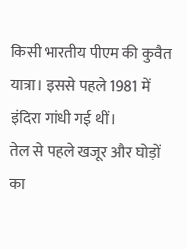किसी भारतीय पीएम की कुवैत यात्रा। इससे पहले 1981 में इंदिरा गांधी गई थीं।
तेल से पहले खजूर और घोड़ों का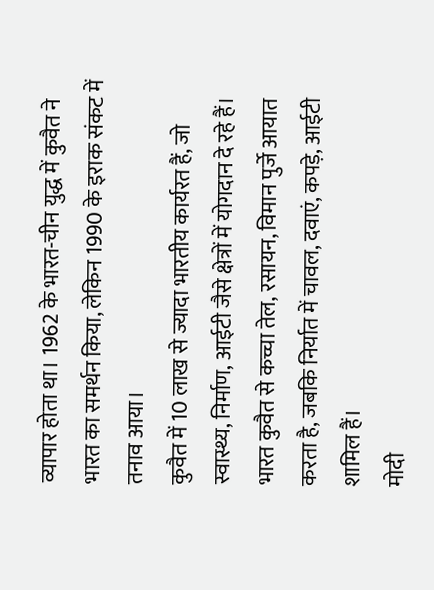व्यापार होता था। 1962 के भारत-चीन युद्ध में कुवैत ने भारत का समर्थन किया, लेकिन 1990 के इराक संकट में तनाव आया।
कुवैत में 10 लाख से ज्यादा भारतीय कार्यरत हैं, जो स्वास्थ्य, निर्माण, आईटी जैसे क्षेत्रों में योगदान दे रहे हैं। भारत कुवैत से कच्चा तेल, रसायन, विमान पुर्जे आयात करता है, जबकि निर्यात में चावल, दवाएं, कपड़े, आईटी शामिल हैं।
मोदी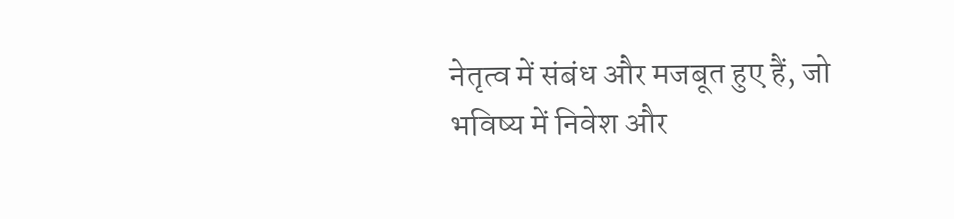नेतृत्व में संबंध और मजबूत हुए हैं, जो भविष्य में निवेश और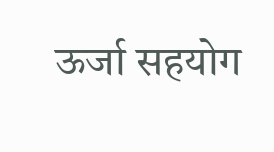ऊर्जा सहयोग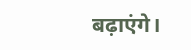बढ़ाएंगे।